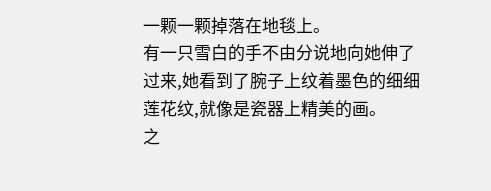一颗一颗掉落在地毯上。
有一只雪白的手不由分说地向她伸了过来,她看到了腕子上纹着墨色的细细莲花纹,就像是瓷器上精美的画。
之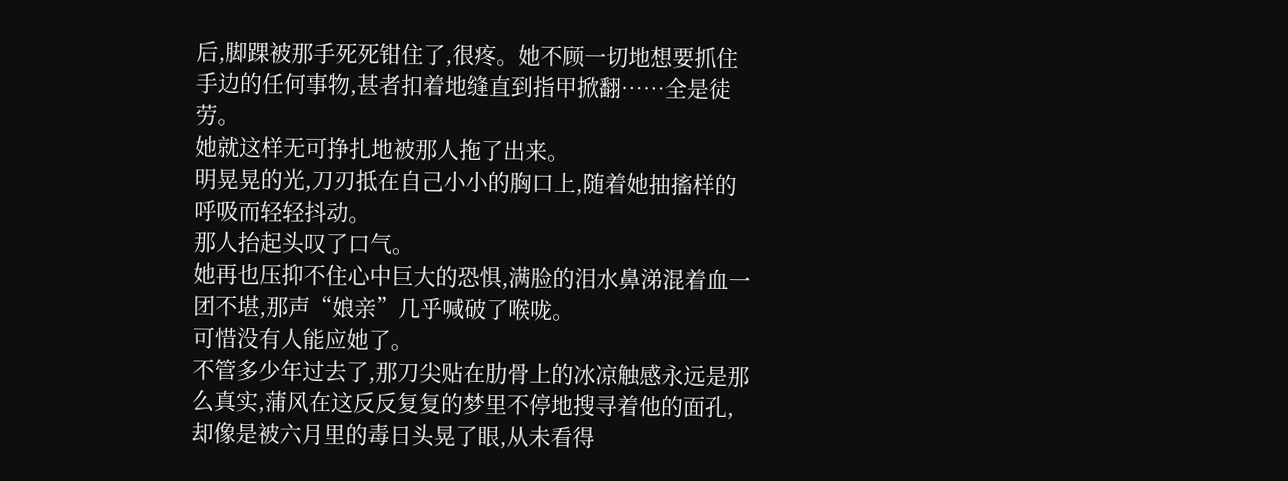后,脚踝被那手死死钳住了,很疼。她不顾一切地想要抓住手边的任何事物,甚者扣着地缝直到指甲掀翻……全是徒劳。
她就这样无可挣扎地被那人拖了出来。
明晃晃的光,刀刃抵在自己小小的胸口上,随着她抽搐样的呼吸而轻轻抖动。
那人抬起头叹了口气。
她再也压抑不住心中巨大的恐惧,满脸的泪水鼻涕混着血一团不堪,那声“娘亲”几乎喊破了喉咙。
可惜没有人能应她了。
不管多少年过去了,那刀尖贴在肋骨上的冰凉触感永远是那么真实,蒲风在这反反复复的梦里不停地搜寻着他的面孔,却像是被六月里的毒日头晃了眼,从未看得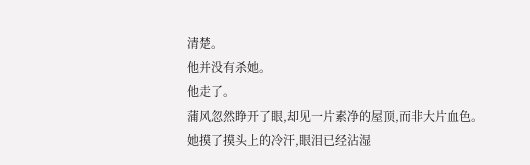清楚。
他并没有杀她。
他走了。
蒲风忽然睁开了眼,却见一片素净的屋顶,而非大片血色。
她摸了摸头上的冷汗,眼泪已经沾湿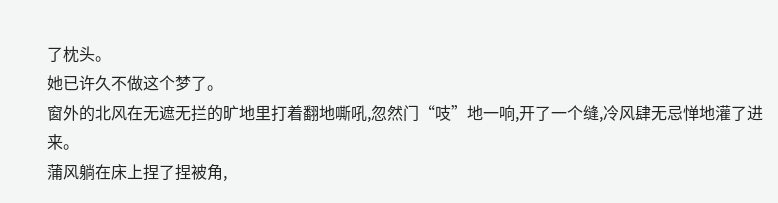了枕头。
她已许久不做这个梦了。
窗外的北风在无遮无拦的旷地里打着翻地嘶吼,忽然门“吱”地一响,开了一个缝,冷风肆无忌惮地灌了进来。
蒲风躺在床上捏了捏被角,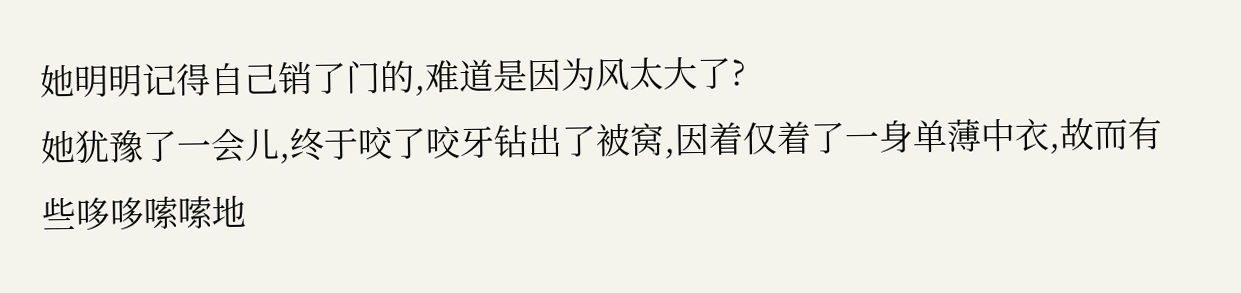她明明记得自己销了门的,难道是因为风太大了?
她犹豫了一会儿,终于咬了咬牙钻出了被窝,因着仅着了一身单薄中衣,故而有些哆哆嗦嗦地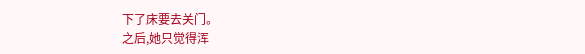下了床要去关门。
之后,她只觉得浑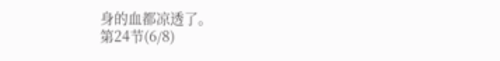身的血都凉透了。
第24节(6/8)